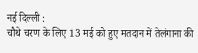नई दिल्ली :
चौथे चरण के लिए 13 मई को हुए मतदान में तेलंगाना की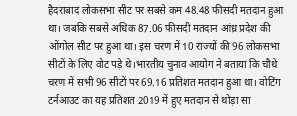हैदराबाद लोकसभा सीट पर सबसे कम 48.48 फीसदी मतदान हुआ था। जबकि सबसे अधिक 87.06 फीसदी मतदान आंध्र प्रदेश की ओंगोल सीट पर हुआ था। इस चरण में 10 राज्यों की 96 लोकसभा सीटों के लिए वोट पड़े थे।भारतीय चुनाव आयोग ने बताया कि चौथे चरण में सभी 96 सीटों पर 69.16 प्रतिशत मतदान हुआ था। वोटिंग टर्नआउट का यह प्रतिशत 2019 में हुए मतदान से थोड़ा सा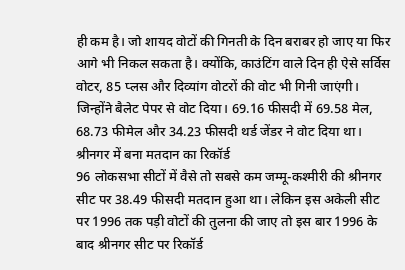ही कम है। जो शायद वोटों की गिनती के दिन बराबर हो जाए या फिर आगे भी निकल सकता है। क्योंकि, काउंटिंग वाले दिन ही ऐसे सर्विस वोटर, 85 प्लस और दिव्यांग वोटरों की वोट भी गिनी जाएंगी। जिन्होंने बैलेट पेपर से वोट दिया। 69.16 फीसदी में 69.58 मेल, 68.73 फीमेल और 34.23 फीसदी थर्ड जेंडर ने वोट दिया था।
श्रीनगर में बना मतदान का रिकॉर्ड
96 लोकसभा सीटों में वैसे तो सबसे कम जम्मू-कश्मीरी की श्रीनगर सीट पर 38.49 फीसदी मतदान हुआ था। लेकिन इस अकेली सीट पर 1996 तक पड़ी वोटों की तुलना की जाए तो इस बार 1996 के बाद श्रीनगर सीट पर रिकॉर्ड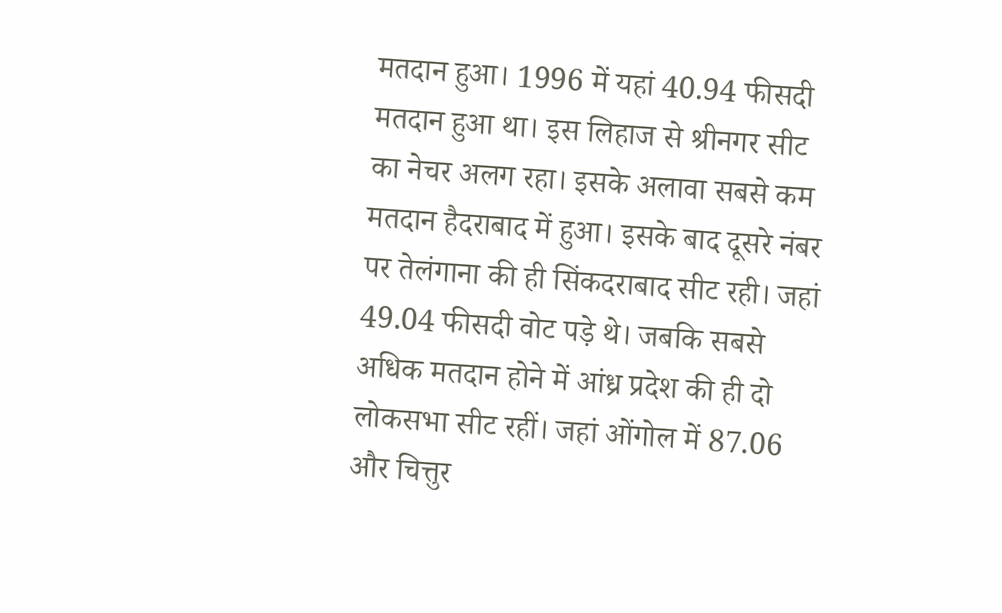मतदान हुआ। 1996 में यहां 40.94 फीसदी मतदान हुआ था। इस लिहाज से श्रीनगर सीट का नेचर अलग रहा। इसके अलावा सबसे कम मतदान हैदराबाद में हुआ। इसके बाद दूसरे नंबर पर तेलंगाना की ही सिंकदराबाद सीट रही। जहां 49.04 फीसदी वोट पड़े थे। जबकि सबसे अधिक मतदान होने में आंध्र प्रदेश की ही दो लोकसभा सीट रहीं। जहां ओंगोल में 87.06 और चित्तुर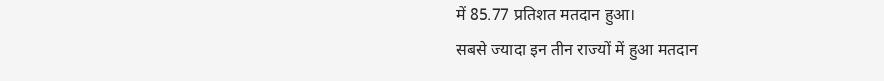में 85.77 प्रतिशत मतदान हुआ।
सबसे ज्यादा इन तीन राज्यों में हुआ मतदान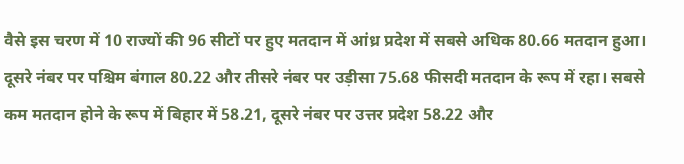वैसे इस चरण में 10 राज्यों की 96 सीटों पर हुए मतदान में आंध्र प्रदेश में सबसे अधिक 80.66 मतदान हुआ। दूसरे नंबर पर पश्चिम बंगाल 80.22 और तीसरे नंबर पर उड़ीसा 75.68 फीसदी मतदान के रूप में रहा। सबसे कम मतदान होने के रूप में बिहार में 58.21, दूसरे नंबर पर उत्तर प्रदेश 58.22 और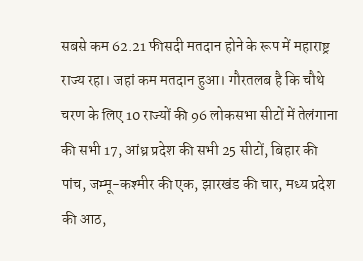सबसे कम 62.21 फीसदी मतदान होने के रूप में महाराष्ट्र राज्य रहा। जहां कम मतदान हुआ। गौरतलब है कि चौथे चरण के लिए 10 राज्यों की 96 लोकसभा सीटों में तेलंगाना की सभी 17, आंध्र प्रदेश की सभी 25 सीटों, बिहार की पांच, जम्मू-कश्मीर की एक, झारखंड की चार, मध्य प्रदेश की आठ,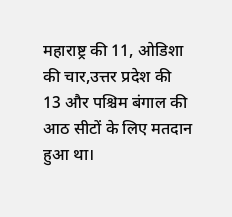महाराष्ट्र की 11, ओडिशा की चार,उत्तर प्रदेश की 13 और पश्चिम बंगाल की आठ सीटों के लिए मतदान हुआ था।